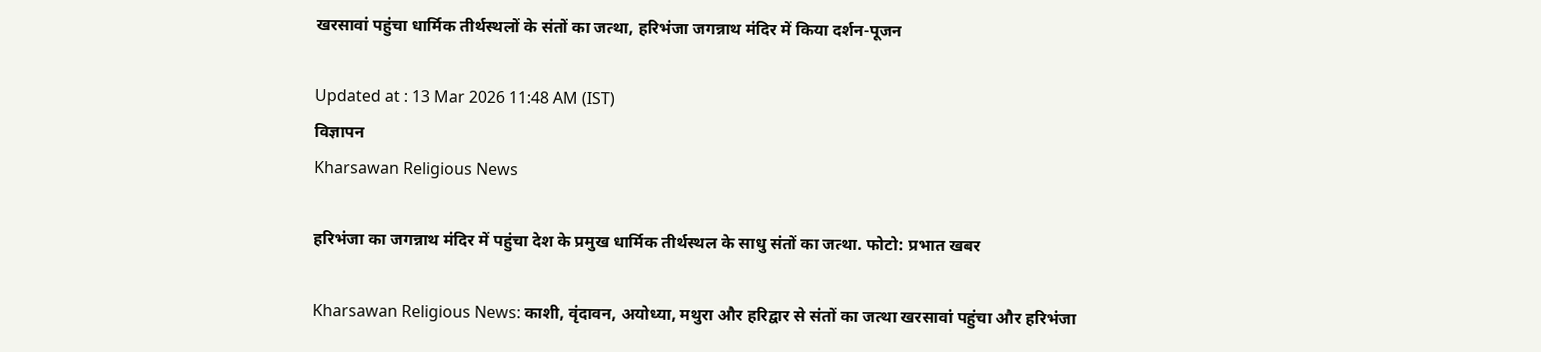खरसावां पहुंचा धार्मिक तीर्थस्थलों के संतों का जत्था, हरिभंजा जगन्नाथ मंदिर में किया दर्शन-पूजन

Updated at : 13 Mar 2026 11:48 AM (IST)
विज्ञापन
Kharsawan Religious News

हरिभंजा का जगन्नाथ मंदिर में पहुंचा देश के प्रमुख धार्मिक तीर्थस्थल के साधु संतों का जत्था. फोटो: प्रभात खबर

Kharsawan Religious News: काशी, वृंदावन, अयोध्या, मथुरा और हरिद्वार से संतों का जत्था खरसावां पहुंचा और हरिभंजा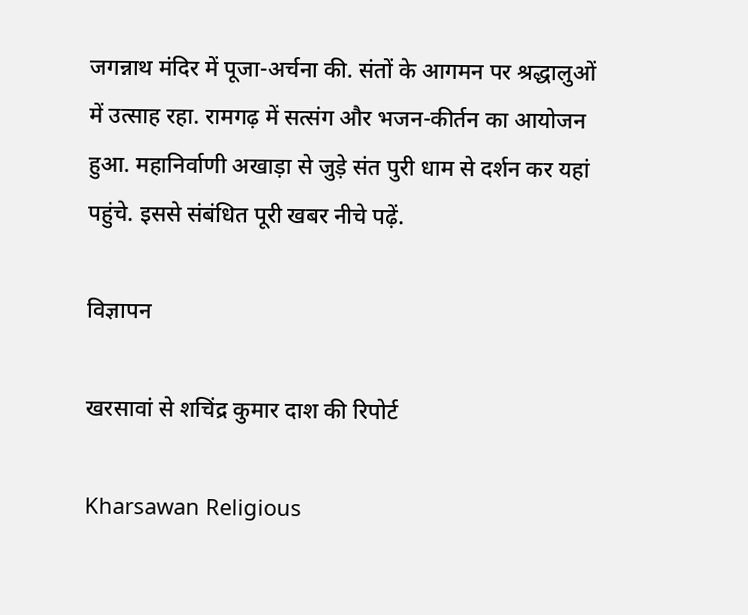जगन्नाथ मंदिर में पूजा-अर्चना की. संतों के आगमन पर श्रद्धालुओं में उत्साह रहा. रामगढ़ में सत्संग और भजन-कीर्तन का आयोजन हुआ. महानिर्वाणी अखाड़ा से जुड़े संत पुरी धाम से दर्शन कर यहां पहुंचे. इससे संबंधित पूरी खबर नीचे पढ़ें.

विज्ञापन

खरसावां से शचिंद्र कुमार दाश की रिपोर्ट

Kharsawan Religious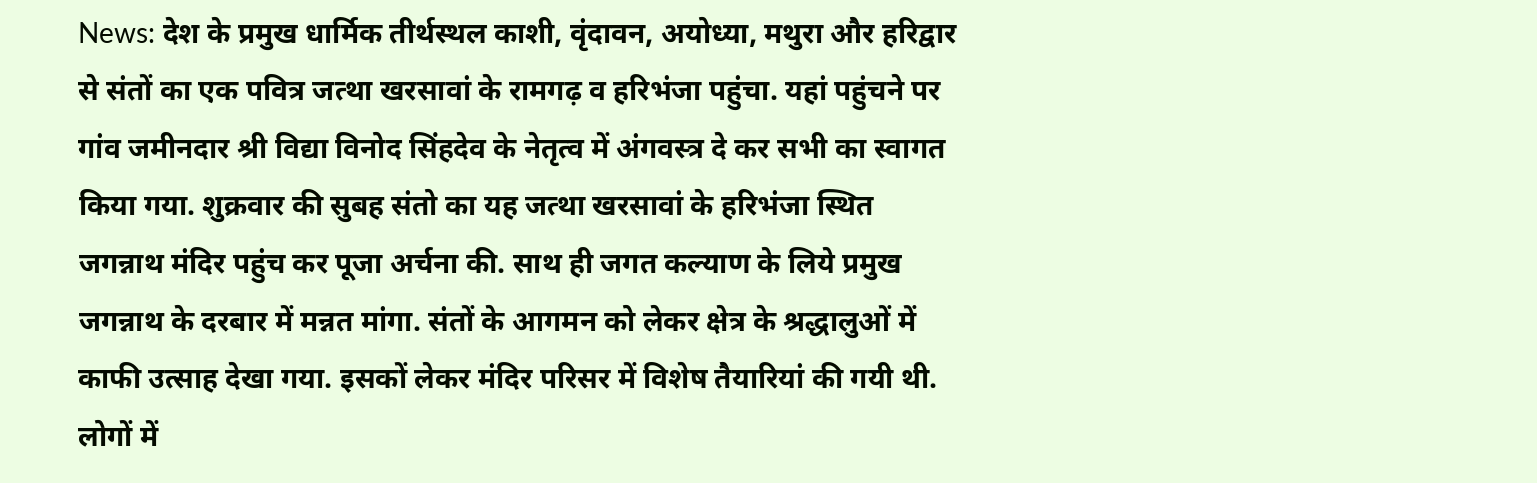News: देश के प्रमुख धार्मिक तीर्थस्थल काशी, वृंदावन, अयोध्या, मथुरा और हरिद्वार से संतों का एक पवित्र जत्था खरसावां के रामगढ़ व हरिभंजा पहुंचा. यहां पहुंचने पर गांव जमीनदार श्री विद्या विनोद सिंहदेव के नेतृत्व में अंगवस्त्र दे कर सभी का स्वागत किया गया. शुक्रवार की सुबह संतो का यह जत्था खरसावां के हरिभंजा स्थित जगन्नाथ मंदिर पहुंच कर पूजा अर्चना की. साथ ही जगत कल्याण के लिये प्रमुख जगन्नाथ के दरबार में मन्नत मांगा. संतों के आगमन को लेकर क्षेत्र के श्रद्धालुओं में काफी उत्साह देखा गया. इसकों लेकर मंदिर परिसर में विशेष तैयारियां की गयी थी. लोगों में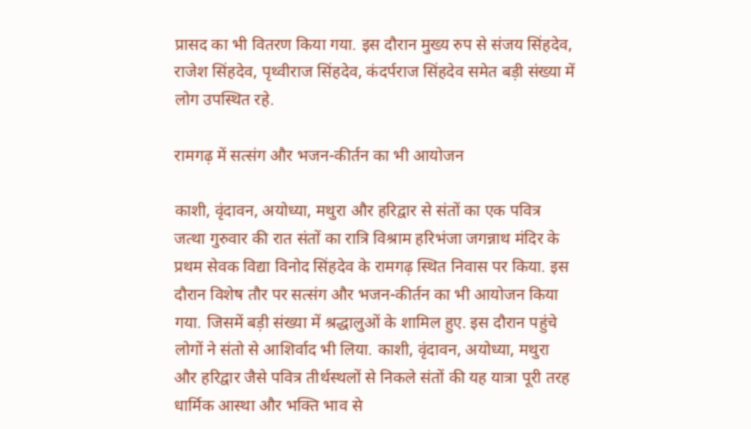प्रासद का भी वितरण किया गया. इस दौरान मुख्य रुप से संजय सिंहदेव, राजेश सिंहदेव, पृथ्वीराज सिंहदेव, कंदर्पराज सिंहदेव समेत बड़ी संख्या में लोग उपस्थित रहे.

रामगढ़ में सत्संग और भजन-कीर्तन का भी आयोजन

काशी, वृंदावन, अयोध्या, मथुरा और हरिद्वार से संतों का एक पवित्र जत्था गुरुवार की रात संतों का रात्रि विश्राम हरिभंजा जगन्नाथ मंदिर के प्रथम सेवक विद्या विनोद सिंहदेव के रामगढ़ स्थित निवास पर किया. इस दौरान विशेष तौर पर सत्संग और भजन-कीर्तन का भी आयोजन किया गया. जिसमें बड़ी संख्या में श्रद्धालुओं के शामिल हुए. इस दौरान पहुंचे लोगों ने संतो से आशिर्वाद भी लिया. काशी, वृंदावन, अयोध्या, मथुरा और हरिद्वार जैसे पवित्र तीर्थस्थलों से निकले संतों की यह यात्रा पूरी तरह धार्मिक आस्था और भक्ति भाव से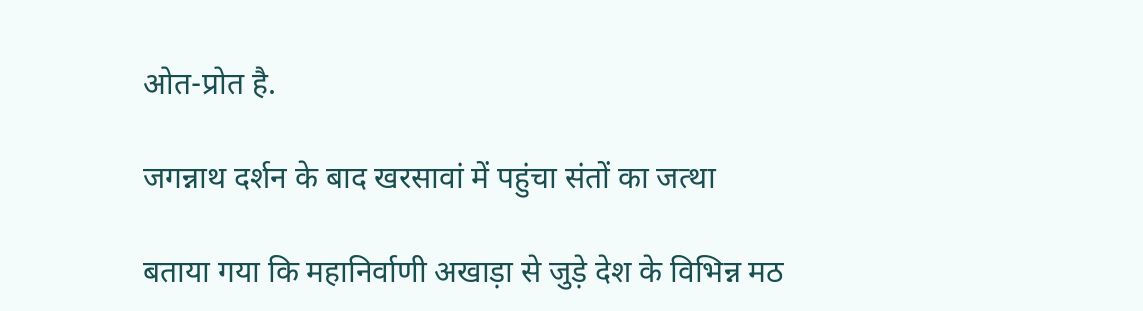ओत-प्रोत है.

जगन्नाथ दर्शन के बाद खरसावां में पहुंचा संतों का जत्था

बताया गया कि महानिर्वाणी अखाड़ा से जुड़े देश के विभिन्न मठ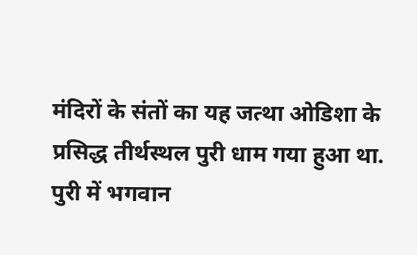मंदिरों के संतों का यह जत्था ओडिशा के प्रसिद्ध तीर्थस्थल पुरी धाम गया हुआ था. पुरी में भगवान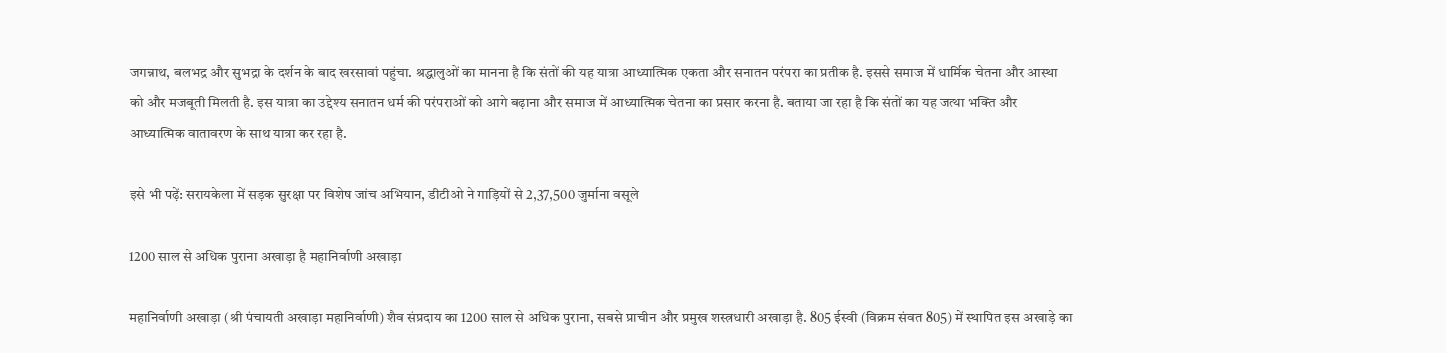जगन्नाथ, बलभद्र और सुभद्रा के दर्शन के बाद खरसावां पहुंचा. श्रद्धालुओं का मानना है कि संतों की यह यात्रा आध्यात्मिक एकता और सनातन परंपरा का प्रतीक है. इससे समाज में धार्मिक चेतना और आस्था को और मजबूती मिलती है. इस यात्रा का उद्देश्य सनातन धर्म की परंपराओं को आगे बढ़ाना और समाज में आध्यात्मिक चेतना का प्रसार करना है. बताया जा रहा है कि संतों का यह जत्था भक्ति और आध्यात्मिक वातावरण के साथ यात्रा कर रहा है.

इसे भी पढ़ें: सरायकेला में सड़क सुरक्षा पर विशेष जांच अभियान, डीटीओ ने गाड़ियों से 2,37,500 जुर्माना वसूले

1200 साल से अधिक पुराना अखाड़ा है महानिर्वाणी अखाड़ा

महानिर्वाणी अखाड़ा (श्री पंचायती अखाड़ा महानिर्वाणी) शैव संप्रदाय का 1200 साल से अधिक पुराना, सबसे प्राचीन और प्रमुख शस्त्रधारी अखाड़ा है. 805 ईस्वी (विक्रम संवत 805) में स्थापित इस अखाड़े का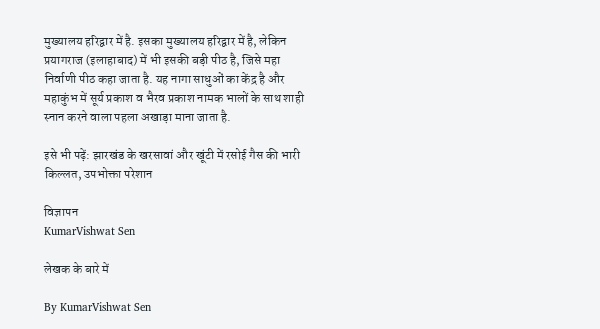मुख्यालय हरिद्वार में है. इसका मुख्यालय हरिद्वार में है, लेकिन प्रयागराज (इलाहाबाद) में भी इसकी बड़ी पीठ है, जिसे महा निर्वाणी पीठ कहा जाता है. यह नागा साधुओं का केंद्र है और महाकुंभ में सूर्य प्रकाश व भैरव प्रकाश नामक भालों के साथ शाही स्नान करने वाला पहला अखाड़ा माना जाता है.

इसे भी पढ़ें: झारखंड के खरसावां और खूंटी में रसोई गैस की भारी किल्लत, उपभोक्ता परेशान

विज्ञापन
KumarVishwat Sen

लेखक के बारे में

By KumarVishwat Sen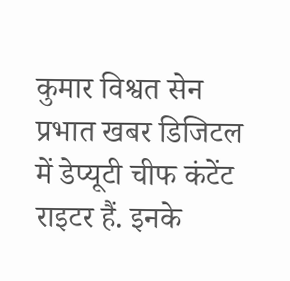कुमार विश्वत सेन प्रभात खबर डिजिटल में डेप्यूटी चीफ कंटेंट राइटर हैं. इनके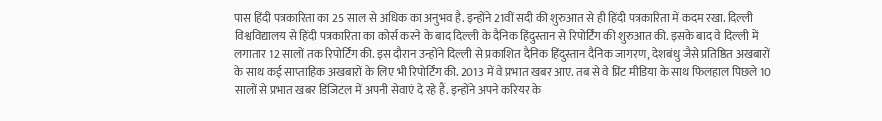पास हिंदी पत्रकारिता का 25 साल से अधिक का अनुभव है. इन्होंने 21वीं सदी की शुरुआत से ही हिंदी पत्रकारिता में कदम रखा. दिल्ली विश्वविद्यालय से हिंदी पत्रकारिता का कोर्स करने के बाद दिल्ली के दैनिक हिंदुस्तान से रिपोर्टिंग की शुरुआत की. इसके बाद वे दिल्ली में लगातार 12 सालों तक रिपोर्टिंग की. इस दौरान उन्होंने दिल्ली से प्रकाशित दैनिक हिंदुस्तान दैनिक जागरण, देशबंधु जैसे प्रतिष्ठित अखबारों के साथ कई साप्ताहिक अखबारों के लिए भी रिपोर्टिंग की. 2013 में वे प्रभात खबर आए. तब से वे प्रिंट मीडिया के साथ फिलहाल पिछले 10 सालों से प्रभात खबर डिजिटल में अपनी सेवाएं दे रहे हैं. इन्होंने अपने करियर के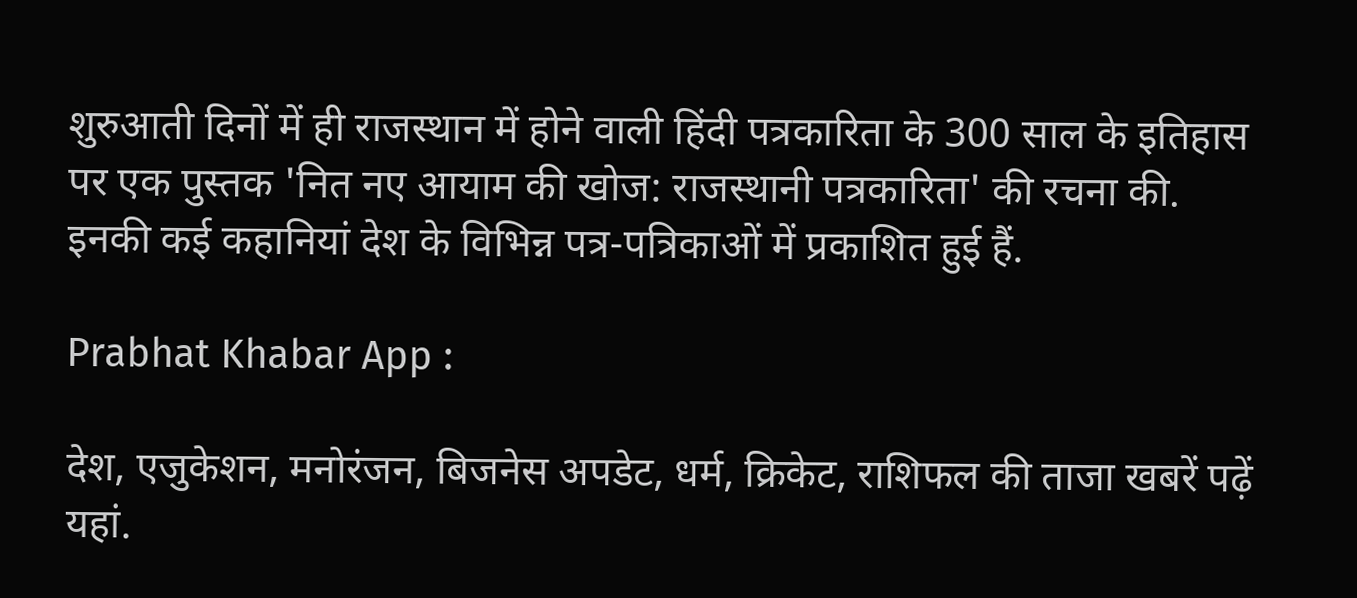शुरुआती दिनों में ही राजस्थान में होने वाली हिंदी पत्रकारिता के 300 साल के इतिहास पर एक पुस्तक 'नित नए आयाम की खोज: राजस्थानी पत्रकारिता' की रचना की. इनकी कई कहानियां देश के विभिन्न पत्र-पत्रिकाओं में प्रकाशित हुई हैं.

Prabhat Khabar App :

देश, एजुकेशन, मनोरंजन, बिजनेस अपडेट, धर्म, क्रिकेट, राशिफल की ताजा खबरें पढ़ें यहां.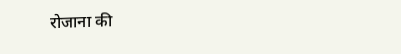रोजाना की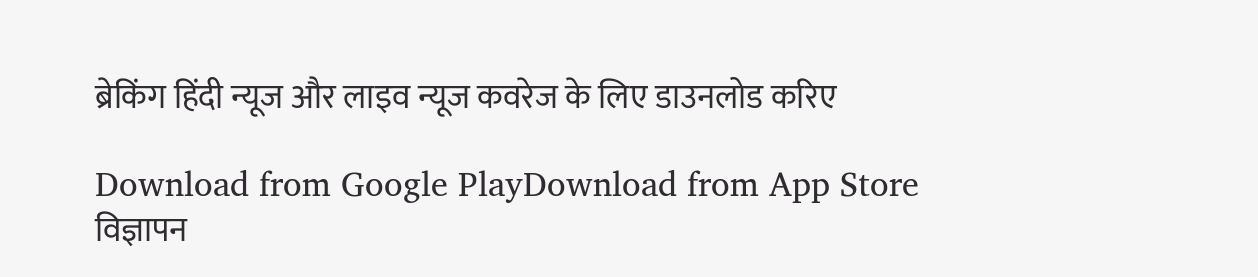ब्रेकिंग हिंदी न्यूज और लाइव न्यूज कवरेज के लिए डाउनलोड करिए

Download from Google PlayDownload from App Store
विज्ञापन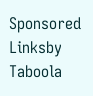Sponsored Linksby Taboola